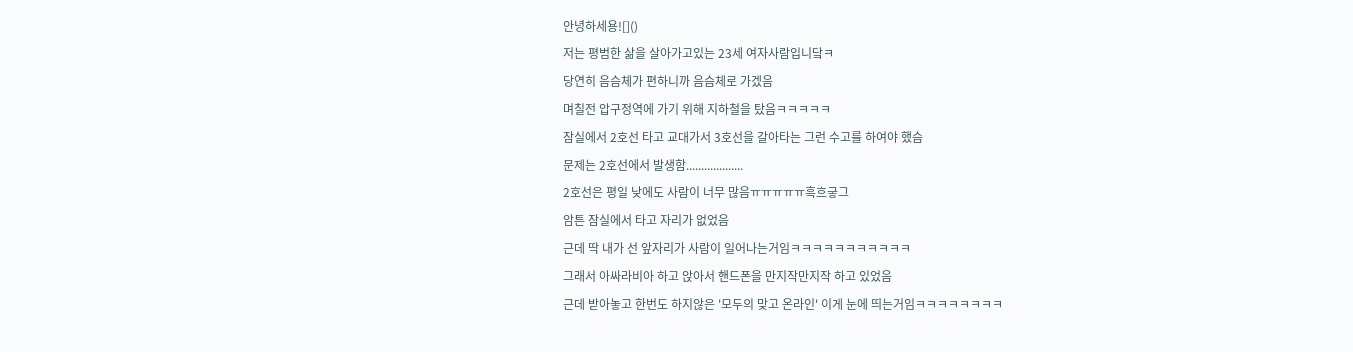안녕하세용![]()
저는 평범한 삶을 살아가고있는 23세 여자사람입니닼ㅋ
당연히 음슴체가 편하니까 음슴체로 가겠음
며칠전 압구정역에 가기 위해 지하철을 탔음ㅋㅋㅋㅋㅋ
잠실에서 2호선 타고 교대가서 3호선을 갈아타는 그런 수고를 하여야 했슴
문제는 2호선에서 발생함...................
2호선은 평일 낮에도 사람이 너무 많음ㅠㅠㅠㅠㅠ흑흐긓그
암튼 잠실에서 타고 자리가 없었음
근데 딱 내가 선 앞자리가 사람이 일어나는거임ㅋㅋㅋㅋㅋㅋㅋㅋㅋㅋㅋ
그래서 아싸라비아 하고 앉아서 핸드폰을 만지작만지작 하고 있었음
근데 받아놓고 한번도 하지않은 '모두의 맞고 온라인' 이게 눈에 띄는거임ㅋㅋㅋㅋㅋㅋㅋㅋ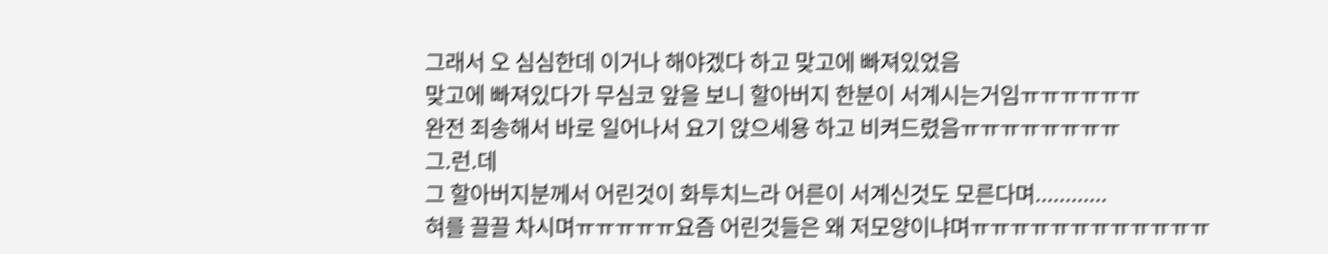그래서 오 심심한데 이거나 해야겠다 하고 맞고에 빠져있었음
맞고에 빠져있다가 무심코 앞을 보니 할아버지 한분이 서계시는거임ㅠㅠㅠㅠㅠㅠ
완전 죄송해서 바로 일어나서 요기 앉으세용 하고 비켜드렸음ㅠㅠㅠㅠㅠㅠㅠㅠ
그.런.데
그 할아버지분께서 어린것이 화투치느라 어른이 서계신것도 모른다며............
혀를 끌끌 차시며ㅠㅠㅠㅠㅠ요즘 어린것들은 왜 저모양이냐며ㅠㅠㅠㅠㅠㅠㅠㅠㅠㅠㅠㅠ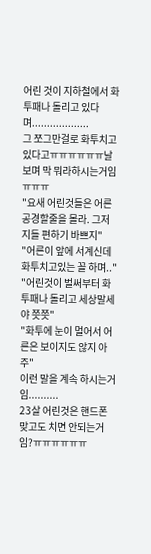어린 것이 지하철에서 화투패나 돌리고 있다며...................
그 쪼그만걸로 화투치고있다고ㅠㅠㅠㅠㅠㅠ날 보며 막 뭐라하시는거임ㅠㅠㅠ
"요새 어린것들은 어른공경할줄을 몰라. 그저 지들 편하기 바쁘지"
"어른이 앞에 서계신데 화투치고있는 꼴 하며.."
"어린것이 벌써부터 화투패나 돌리고 세상말세야 쯧쯧"
"화투에 눈이 멀어서 어른은 보이지도 않지 아주"
이런 말을 계속 하시는거임..........
23살 어린것은 핸드폰 맞고도 치면 안되는거임?ㅠㅠㅠㅠㅠㅠ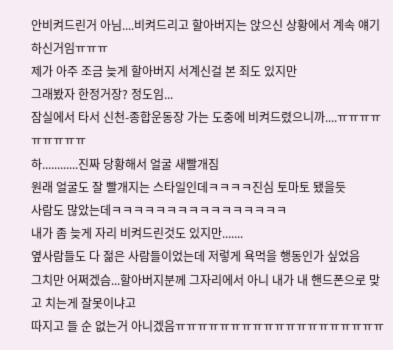안비켜드린거 아님....비켜드리고 할아버지는 앉으신 상황에서 계속 얘기하신거임ㅠㅠㅠ
제가 아주 조금 늦게 할아버지 서계신걸 본 죄도 있지만
그래봤자 한정거장? 정도임...
잠실에서 타서 신천-종합운동장 가는 도중에 비켜드렸으니까....ㅠㅠㅠㅠㅠㅠㅠㅠㅠ
하............진짜 당황해서 얼굴 새빨개짐
원래 얼굴도 잘 빨개지는 스타일인데ㅋㅋㅋㅋ진심 토마토 됐을듯
사람도 많았는데ㅋㅋㅋㅋㅋㅋㅋㅋㅋㅋㅋㅋㅋㅋㅋㅋ
내가 좀 늦게 자리 비켜드린것도 있지만.......
옆사람들도 다 젊은 사람들이었는데 저렇게 욕먹을 행동인가 싶었음
그치만 어쩌겠슴...할아버지분께 그자리에서 아니 내가 내 핸드폰으로 맞고 치는게 잘못이냐고
따지고 들 순 없는거 아니겠음ㅠㅠㅠㅠㅠㅠㅠㅠㅠㅠㅠㅠㅠㅠㅠㅠㅠㅠㅠ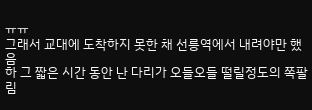ㅠㅠ
그래서 교대에 도착하지 못한 채 선릉역에서 내려야만 했음
하 그 짧은 시간 동안 난 다리가 오들오들 떨릴정도의 쪽팔림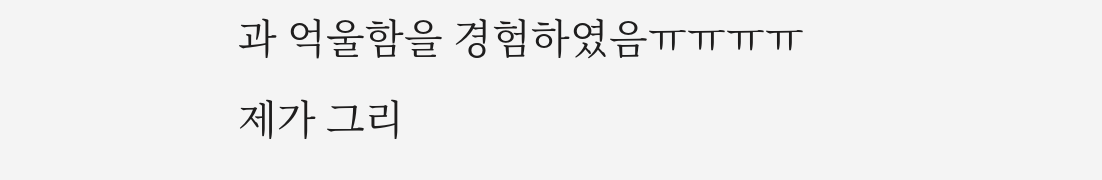과 억울함을 경험하였음ㅠㅠㅠㅠ
제가 그리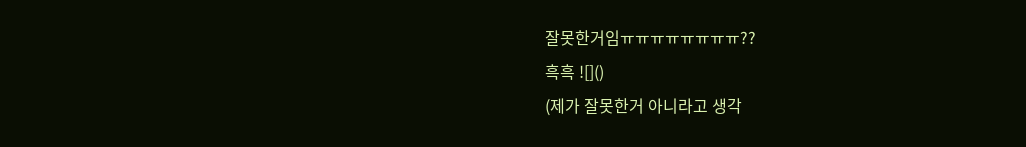잘못한거임ㅠㅠㅠㅠㅠㅠㅠㅠ??
흑흑 ![]()
(제가 잘못한거 아니라고 생각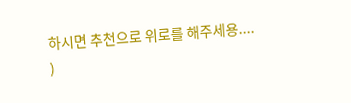하시면 추천으로 위로를 해주세용....
)